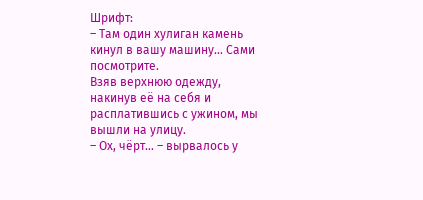Шрифт:
– Там один хулиган камень кинул в вашу машину… Сами посмотрите.
Взяв верхнюю одежду, накинув её на себя и расплатившись с ужином, мы вышли на улицу.
– Ох, чёрт… – вырвалось у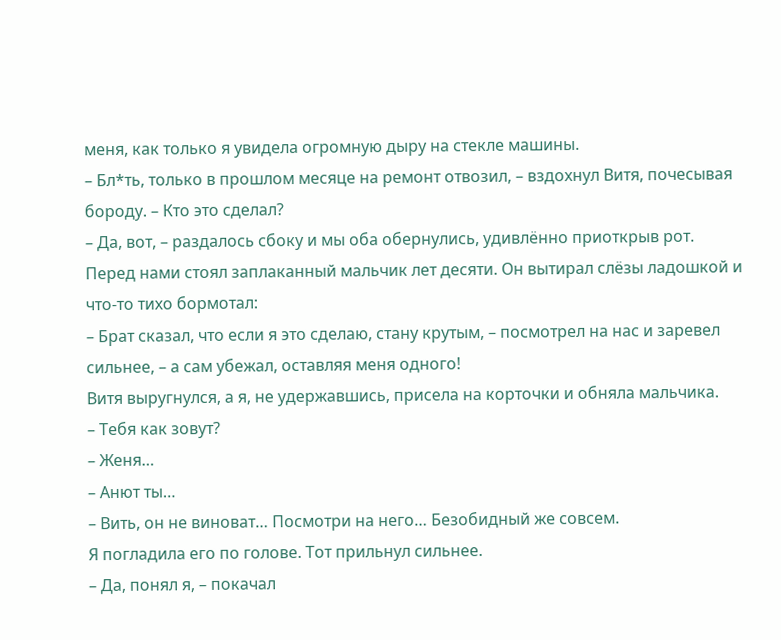меня, как только я увидела огромную дыру на стекле машины.
– Бл*ть, только в прошлом месяце на ремонт отвозил, – вздохнул Витя, почесывая бороду. – Кто это сделал?
– Да, вот, – раздалось сбоку и мы оба обернулись, удивлённо приоткрыв рот.
Перед нами стоял заплаканный мальчик лет десяти. Он вытирал слёзы ладошкой и что-то тихо бормотал:
– Брат сказал, что если я это сделаю, стану крутым, – посмотрел на нас и заревел сильнее, – а сам убежал, оставляя меня одного!
Витя выругнулся, а я, не удержавшись, присела на корточки и обняла мальчика.
– Тебя как зовут?
– Женя…
– Анют ты…
– Вить, он не виноват… Посмотри на него… Безобидный же совсем.
Я погладила его по голове. Тот прильнул сильнее.
– Да, понял я, – покачал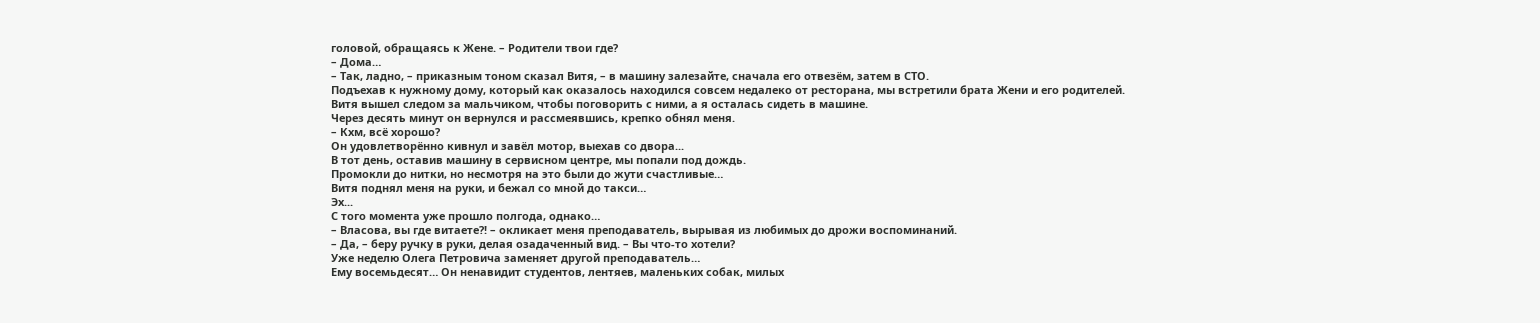головой, обращаясь к Жене. – Родители твои где?
– Дома…
– Так, ладно, – приказным тоном сказал Витя, – в машину залезайте, сначала его отвезём, затем в СТО.
Подъехав к нужному дому, который как оказалось находился совсем недалеко от ресторана, мы встретили брата Жени и его родителей.
Витя вышел следом за мальчиком, чтобы поговорить с ними, а я осталась сидеть в машине.
Через десять минут он вернулся и рассмеявшись, крепко обнял меня.
– Кхм, всё хорошо?
Он удовлетворённо кивнул и завёл мотор, выехав со двора...
В тот день, оставив машину в сервисном центре, мы попали под дождь.
Промокли до нитки, но несмотря на это были до жути счастливые…
Витя поднял меня на руки, и бежал со мной до такси…
Эх...
С того момента уже прошло полгода, однако…
– Власова, вы где витаете?! – окликает меня преподаватель, вырывая из любимых до дрожи воспоминаний.
– Да, – беру ручку в руки, делая озадаченный вид. – Вы что-то хотели?
Уже неделю Олега Петровича заменяет другой преподаватель…
Ему восемьдесят… Он ненавидит студентов, лентяев, маленьких собак, милых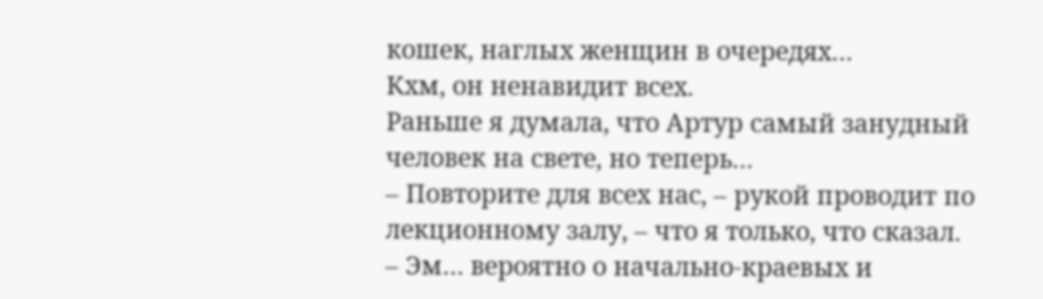кошек, наглых женщин в очередях…
Кхм, он ненавидит всех.
Раньше я думала, что Артур самый занудный человек на свете, но теперь…
– Повторите для всех нас, – рукой проводит по лекционному залу, – что я только, что сказал.
– Эм… вероятно о начально-краевых и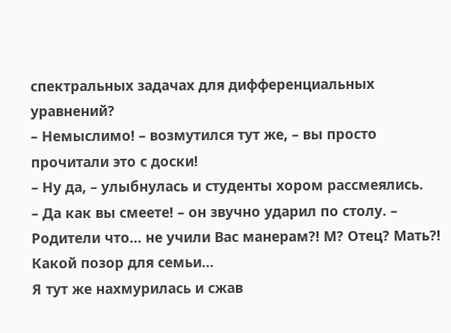спектральных задачах для дифференциальных уравнений?
– Немыслимо! – возмутился тут же, – вы просто прочитали это с доски!
– Ну да, – улыбнулась и студенты хором рассмеялись.
– Да как вы смеете! – он звучно ударил по столу. – Родители что… не учили Вас манерам?! М? Отец? Мать?! Какой позор для семьи…
Я тут же нахмурилась и сжав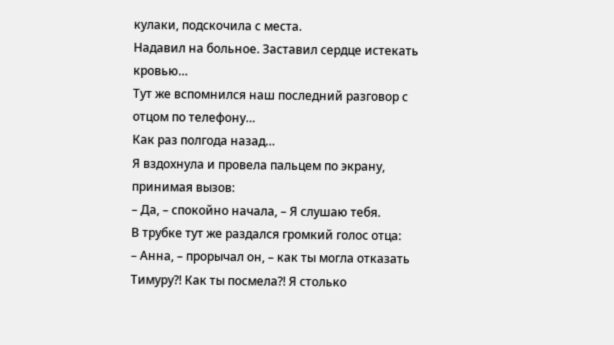кулаки, подскочила с места.
Надавил на больное. Заставил сердце истекать кровью…
Тут же вспомнился наш последний разговор с отцом по телефону…
Как раз полгода назад…
Я вздохнула и провела пальцем по экрану, принимая вызов:
– Да, – спокойно начала, – Я слушаю тебя.
В трубке тут же раздался громкий голос отца:
– Анна, – прорычал он, – как ты могла отказать Тимуру?! Как ты посмела?! Я столько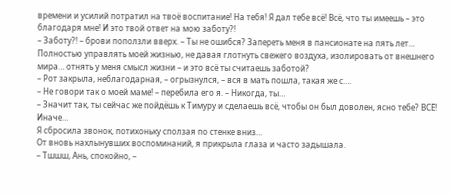времени и усилий потратил на твоё воспитание! На тебя! Я дал тебе всё! Всё, что ты имеешь – это благодаря мне! И это твой ответ на мою заботу?!
– Заботу?! – брови поползли вверх. – Ты не ошибся? Запереть меня в пансионате на пять лет… Полностью управлять моей жизнью, не давая глотнуть свежего воздуха, изолировать от внешнего мира… отнять у меня смысл жизни – и это всё ты считаешь заботой?
– Рот закрыла, неблагодарная, – огрызнулся, – вся в мать пошла, такая же с….
– Не говори так о моей маме! – перебила его я. – Никогда, ты…
– Значит так, ты сейчас же пойдёшь к Тимуру и сделаешь всё, чтобы он был доволен, ясно тебе? ВСЁ! Иначе…
Я сбросила звонок, потихоньку сползая по стенке вниз…
От вновь нахлынувших воспоминаний, я прикрыла глаза и часто задышала.
– Тшшш, Ань, спокойно, –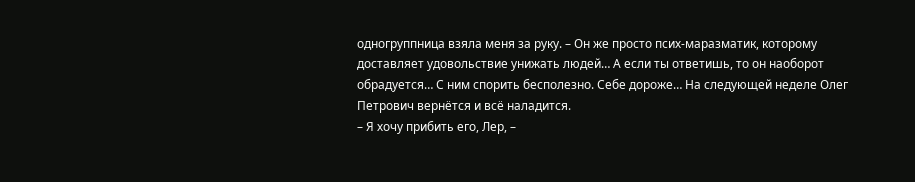одногруппница взяла меня за руку. – Он же просто псих-маразматик, которому доставляет удовольствие унижать людей… А если ты ответишь, то он наоборот обрадуется… С ним спорить бесполезно. Себе дороже… На следующей неделе Олег Петрович вернётся и всё наладится.
– Я хочу прибить его, Лер, –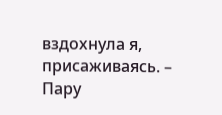вздохнула я, присаживаясь. – Пару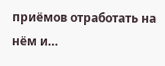приёмов отработать на нём и…